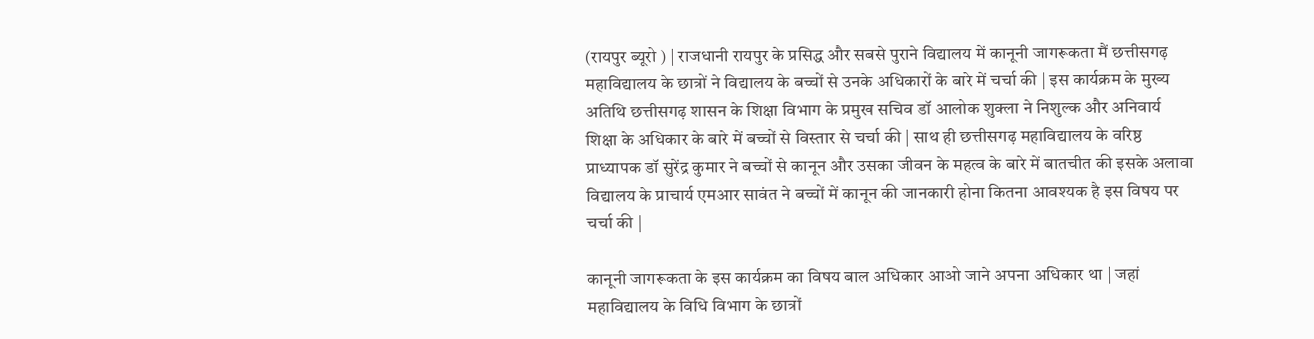(रायपुर ब्यूरो ) | राजधानी रायपुर के प्रसिद्ध और सबसे पुराने विद्यालय में कानूनी जागरूकता मैं छत्तीसगढ़ महाविद्यालय के छात्रों ने विद्यालय के बच्चों से उनके अधिकारों के बारे में चर्चा की | इस कार्यक्रम के मुख्य अतिथि छत्तीसगढ़ शासन के शिक्षा विभाग के प्रमुख सचिव डॉ आलोक शुक्ला ने निशुल्क और अनिवार्य शिक्षा के अधिकार के बारे में बच्चों से विस्तार से चर्चा की | साथ ही छत्तीसगढ़ महाविद्यालय के वरिष्ठ प्राध्यापक डॉ सुरेंद्र कुमार ने बच्चों से कानून और उसका जीवन के महत्व के बारे में बातचीत की इसके अलावा विद्यालय के प्राचार्य एमआर सावंत ने बच्चों में कानून की जानकारी होना कितना आवश्यक है इस विषय पर चर्चा की |

कानूनी जागरूकता के इस कार्यक्रम का विषय बाल अधिकार आओ जाने अपना अधिकार था | जहां महाविद्यालय के विधि विभाग के छात्रों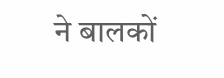ने बालकों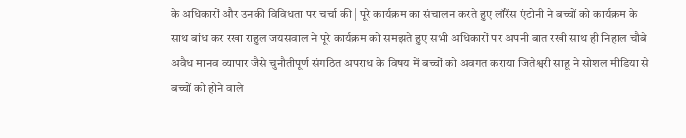के अधिकारों और उनकी विविधता पर चर्चा की | पूरे कार्यक्रम का संचालन करते हुए लॉरेंस एंटोनी ने बच्चों को कार्यक्रम के साथ बांध कर रखा राहुल जयसवाल ने पूरे कार्यक्रम को समझते हुए सभी अधिकारों पर अपनी बात रखी साथ ही निहाल चौबे अवैध मानव व्यापार जैसे चुनौतीपूर्ण संगठित अपराध के विषय में बच्चों को अवगत कराया जितेश्वरी साहू ने सोशल मीडिया से बच्चों को होने वाले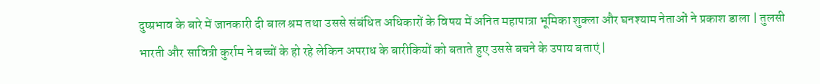दुष्प्रभाव के बारे में जानकारी दी बाल श्रम तथा उससे संबंधित अधिकारों के विषय में अनित महापात्रा भूमिका शुक्ला और घनश्याम नेताओं ने प्रकाश डाला | तुलसी भारती और सावित्री कुर्राम ने बच्चों के हो रहे लेकिन अपराध के बारीकियों को बताते हुए उससे बचने के उपाय बताएं |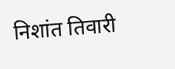निशांत तिवारी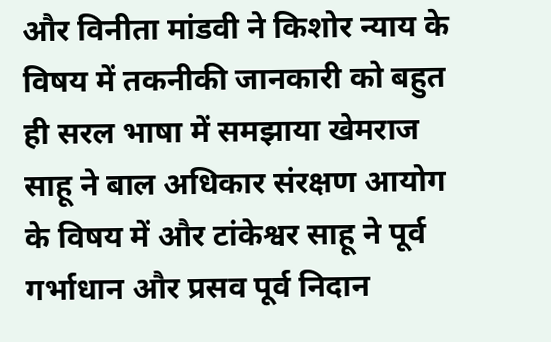और विनीता मांडवी ने किशोर न्याय के विषय में तकनीकी जानकारी को बहुत ही सरल भाषा में समझाया खेमराज साहू ने बाल अधिकार संरक्षण आयोग के विषय में और टांकेश्वर साहू ने पूर्व गर्भाधान और प्रसव पूर्व निदान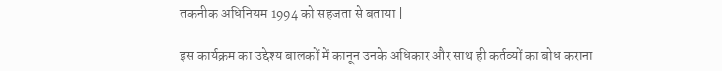तकनीक अधिनियम 1994 को सहजता से बताया |

इस कार्यक्रम का उद्देश्य बालकों में कानून उनके अधिकार और साथ ही कर्तव्यों का बोध कराना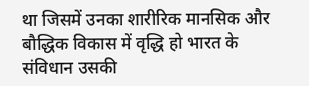था जिसमें उनका शारीरिक मानसिक और बौद्धिक विकास में वृद्धि हो भारत के संविधान उसकी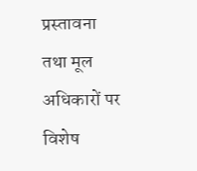प्रस्तावना तथा मूल अधिकारों पर विशेष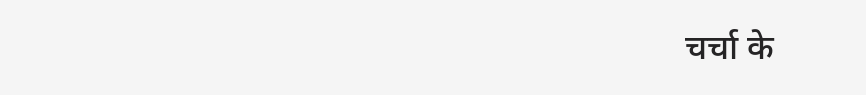चर्चा के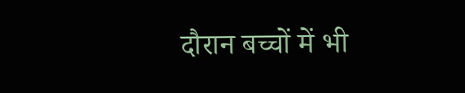दौरान बच्चों में भी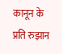कानून के प्रति रुझान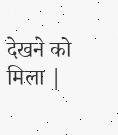देखने को मिला |